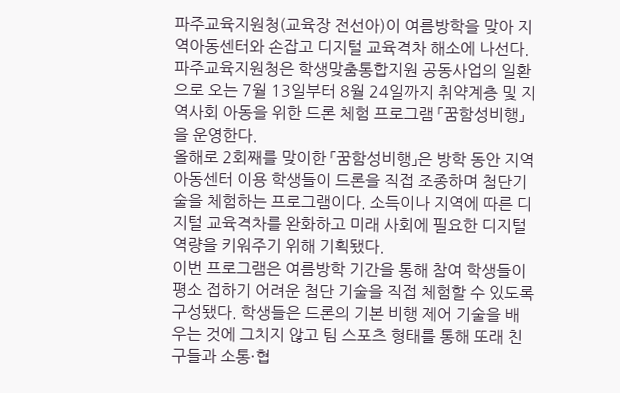파주교육지원청(교육장 전선아)이 여름방학을 맞아 지역아동센터와 손잡고 디지털 교육격차 해소에 나선다. 파주교육지원청은 학생맞춤통합지원 공동사업의 일환으로 오는 7월 13일부터 8월 24일까지 취약계층 및 지역사회 아동을 위한 드론 체험 프로그램 「꿈함성비행」을 운영한다.
올해로 2회째를 맞이한 「꿈함성비행」은 방학 동안 지역아동센터 이용 학생들이 드론을 직접 조종하며 첨단기술을 체험하는 프로그램이다. 소득이나 지역에 따른 디지털 교육격차를 완화하고 미래 사회에 필요한 디지털 역량을 키워주기 위해 기획됐다.
이번 프로그램은 여름방학 기간을 통해 참여 학생들이 평소 접하기 어려운 첨단 기술을 직접 체험할 수 있도록 구성됐다. 학생들은 드론의 기본 비행 제어 기술을 배우는 것에 그치지 않고 팀 스포츠 형태를 통해 또래 친구들과 소통·협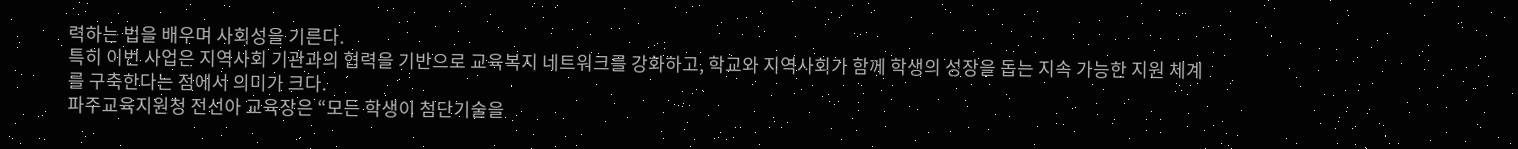력하는 법을 배우며 사회성을 기른다.
특히 이번 사업은 지역사회 기관과의 협력을 기반으로 교육복지 네트워크를 강화하고, 학교와 지역사회가 함께 학생의 성장을 돕는 지속 가능한 지원 체계를 구축한다는 점에서 의미가 크다.
파주교육지원청 전선아 교육장은 “모든 학생이 첨단기술을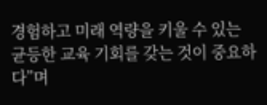경험하고 미래 역량을 키울 수 있는 균등한 교육 기회를 갖는 것이 중요하다”며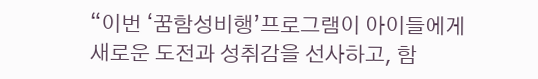“이번 ‘꿈함성비행’프로그램이 아이들에게 새로운 도전과 성취감을 선사하고, 함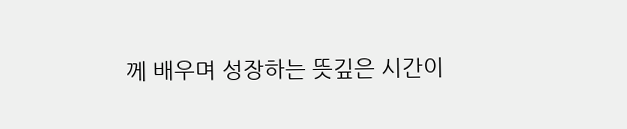께 배우며 성장하는 뜻깊은 시간이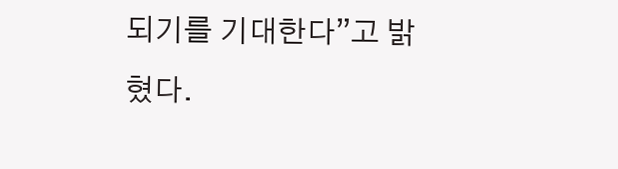되기를 기대한다”고 밝혔다.